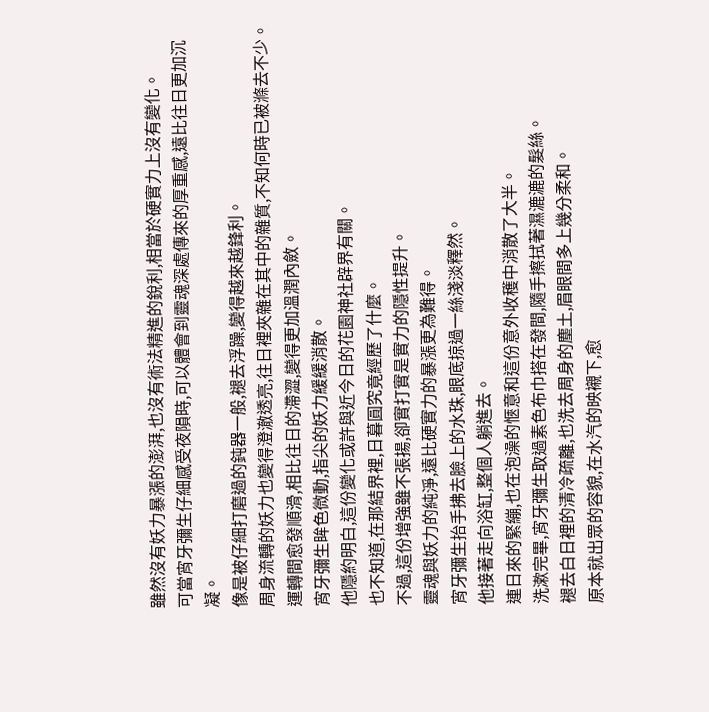雖然沒有妖力暴漲的澎湃,也沒有術法精進的銳利,相當於硬實力上沒有變化。
可當宵牙彌生仔細感受夜隕時,可以體會到靈魂深處傳來的厚重感,遠比往日更加沉凝。
像是被仔細打磨過的鈍器一般,褪去浮躁,變得越來越鋒利。
周身流轉的妖力也變得澄澈透亮,往日裡夾雜在其中的雜質,不知何時已被滌去不少。
運轉間愈發順滑,相比往日的滯澀,變得更加溫潤內斂。
宵牙彌生眸色微動,指尖的妖力緩緩消散。
他隱約明白,這份變化或許與近今日的花園神社辟界有關。
也不知道,在那結界裡,日暮圓究竟經歷了什麼。
不過,這份增強雖不張揚,卻實打實是實力的隱性提升。
靈魂與妖力的純淨,遠比硬實力的暴漲更為難得。
宵牙彌生抬手拂去臉上的水珠,眼底掠過一絲淺淡釋然。
他接著走向浴缸,整個人躺進去。
連日來的緊繃,也在泡澡的愜意和這份意外收穫中消散了大半。
洗漱完畢,宵牙彌生取過素色布巾搭在發間,隨手擦拭著濕漉漉的髮絲。
褪去白日裡的清冷疏離,也洗去周身的塵土,眉眼間多上幾分柔和。
原本就出眾的容貌,在水汽的映襯下,愈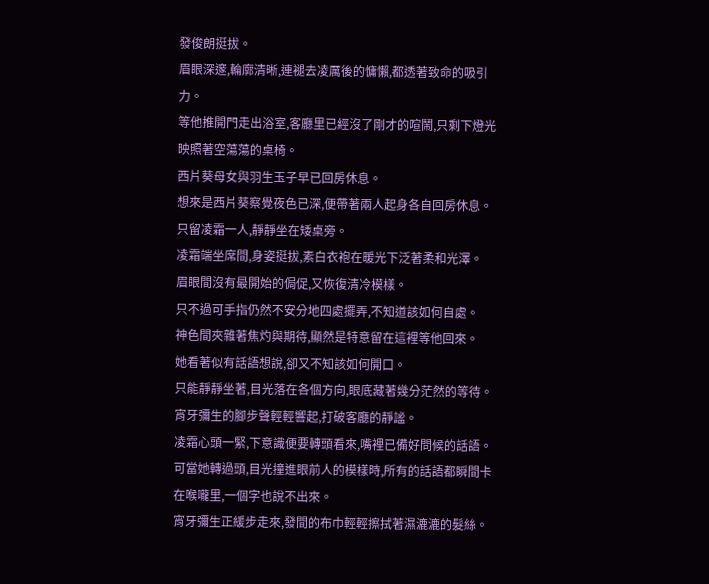發俊朗挺拔。
眉眼深邃,輪廓清晰,連褪去凌厲後的慵懶,都透著致命的吸引力。
等他推開門走出浴室,客廳里已經沒了剛才的喧鬧,只剩下燈光映照著空蕩蕩的桌椅。
西片葵母女與羽生玉子早已回房休息。
想來是西片葵察覺夜色已深,便帶著兩人起身各自回房休息。
只留凌霜一人,靜靜坐在矮桌旁。
凌霜端坐席間,身姿挺拔,素白衣袍在暖光下泛著柔和光澤。
眉眼間沒有最開始的侷促,又恢復清冷模樣。
只不過可手指仍然不安分地四處擺弄,不知道該如何自處。
神色間夾雜著焦灼與期待,顯然是特意留在這裡等他回來。
她看著似有話語想說,卻又不知該如何開口。
只能靜靜坐著,目光落在各個方向,眼底藏著幾分茫然的等待。
宵牙彌生的腳步聲輕輕響起,打破客廳的靜謐。
凌霜心頭一緊,下意識便要轉頭看來,嘴裡已備好問候的話語。
可當她轉過頭,目光撞進眼前人的模樣時,所有的話語都瞬間卡在喉嚨里,一個字也說不出來。
宵牙彌生正緩步走來,發間的布巾輕輕擦拭著濕漉漉的髮絲。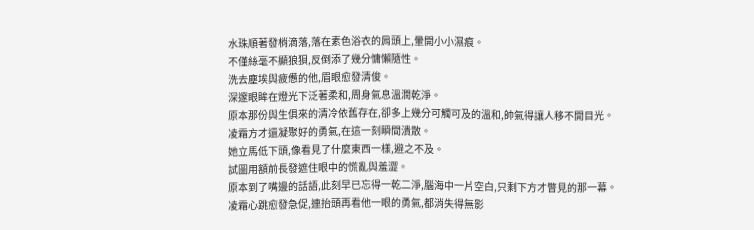水珠順著發梢滴落,落在素色浴衣的肩頭上,暈開小小濕痕。
不僅絲毫不顯狼狽,反倒添了幾分慵懶隨性。
洗去塵埃與疲憊的他,眉眼愈發清俊。
深邃眼眸在燈光下泛著柔和,周身氣息溫潤乾淨。
原本那份與生俱來的清冷依舊存在,卻多上幾分可觸可及的溫和,帥氣得讓人移不開目光。
凌霜方才還凝聚好的勇氣,在這一刻瞬間潰散。
她立馬低下頭,像看見了什麼東西一樣,避之不及。
試圖用額前長發遮住眼中的慌亂與羞澀。
原本到了嘴邊的話語,此刻早已忘得一乾二淨,腦海中一片空白,只剩下方才瞥見的那一幕。
凌霜心跳愈發急促,連抬頭再看他一眼的勇氣,都消失得無影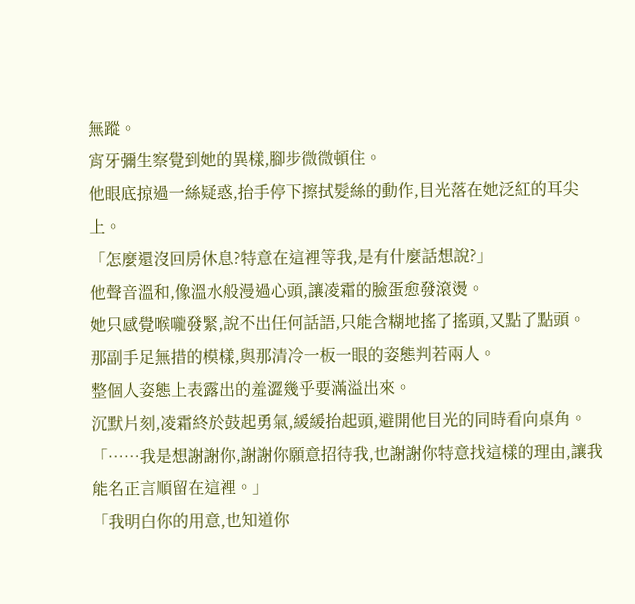無蹤。
宵牙彌生察覺到她的異樣,腳步微微頓住。
他眼底掠過一絲疑惑,抬手停下擦拭髮絲的動作,目光落在她泛紅的耳尖上。
「怎麼還沒回房休息?特意在這裡等我,是有什麼話想說?」
他聲音溫和,像溫水般漫過心頭,讓凌霜的臉蛋愈發滾燙。
她只感覺喉嚨發緊,說不出任何話語,只能含糊地搖了搖頭,又點了點頭。
那副手足無措的模樣,與那清冷一板一眼的姿態判若兩人。
整個人姿態上表露出的羞澀幾乎要滿溢出來。
沉默片刻,凌霜終於鼓起勇氣,緩緩抬起頭,避開他目光的同時看向桌角。
「……我是想謝謝你,謝謝你願意招待我,也謝謝你特意找這樣的理由,讓我能名正言順留在這裡。」
「我明白你的用意,也知道你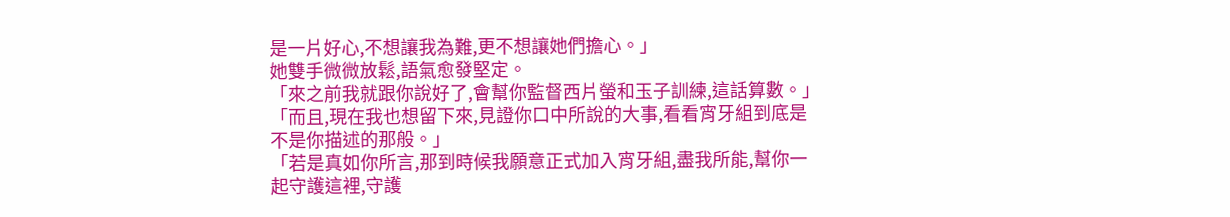是一片好心,不想讓我為難,更不想讓她們擔心。」
她雙手微微放鬆,語氣愈發堅定。
「來之前我就跟你說好了,會幫你監督西片螢和玉子訓練,這話算數。」
「而且,現在我也想留下來,見證你口中所說的大事,看看宵牙組到底是不是你描述的那般。」
「若是真如你所言,那到時候我願意正式加入宵牙組,盡我所能,幫你一起守護這裡,守護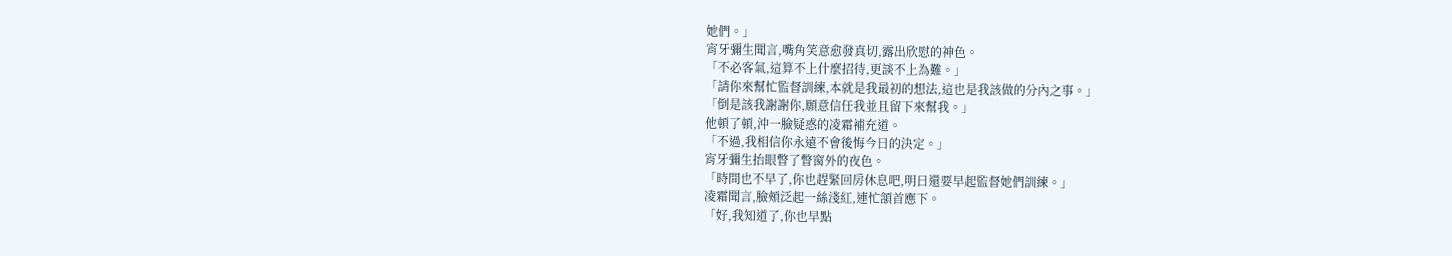她們。」
宵牙彌生聞言,嘴角笑意愈發真切,露出欣慰的神色。
「不必客氣,這算不上什麼招待,更談不上為難。」
「請你來幫忙監督訓練,本就是我最初的想法,這也是我該做的分內之事。」
「倒是該我謝謝你,願意信任我並且留下來幫我。」
他頓了頓,沖一臉疑惑的凌霜補充道。
「不過,我相信你永遠不會後悔今日的決定。」
宵牙彌生抬眼瞥了瞥窗外的夜色。
「時間也不早了,你也趕緊回房休息吧,明日還要早起監督她們訓練。」
凌霜聞言,臉頰泛起一絲淺紅,連忙頷首應下。
「好,我知道了,你也早點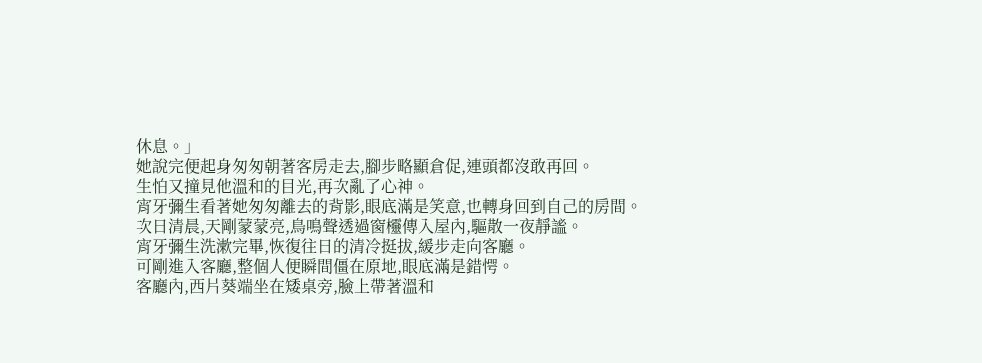休息。」
她說完便起身匆匆朝著客房走去,腳步略顯倉促,連頭都沒敢再回。
生怕又撞見他溫和的目光,再次亂了心神。
宵牙彌生看著她匆匆離去的背影,眼底滿是笑意,也轉身回到自己的房間。
次日清晨,天剛蒙蒙亮,鳥鳴聲透過窗欞傳入屋內,驅散一夜靜謐。
宵牙彌生洗漱完畢,恢復往日的清冷挺拔,緩步走向客廳。
可剛進入客廳,整個人便瞬間僵在原地,眼底滿是錯愕。
客廳內,西片葵端坐在矮桌旁,臉上帶著溫和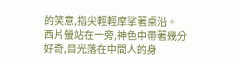的笑意,指尖輕輕摩挲著桌沿。
西片螢站在一旁,神色中帶著幾分好奇,目光落在中間人的身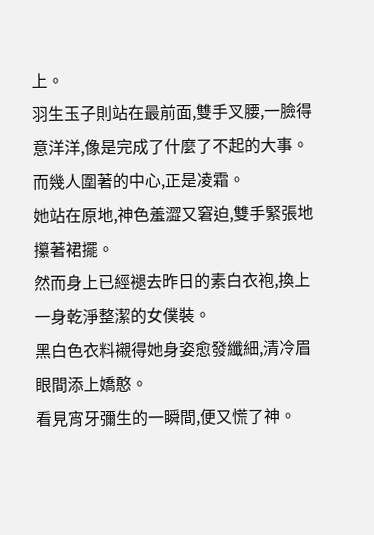上。
羽生玉子則站在最前面,雙手叉腰,一臉得意洋洋,像是完成了什麼了不起的大事。
而幾人圍著的中心,正是凌霜。
她站在原地,神色羞澀又窘迫,雙手緊張地攥著裙擺。
然而身上已經褪去昨日的素白衣袍,換上一身乾淨整潔的女僕裝。
黑白色衣料襯得她身姿愈發纖細,清冷眉眼間添上嬌憨。
看見宵牙彌生的一瞬間,便又慌了神。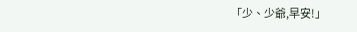「少、少爺,早安!」